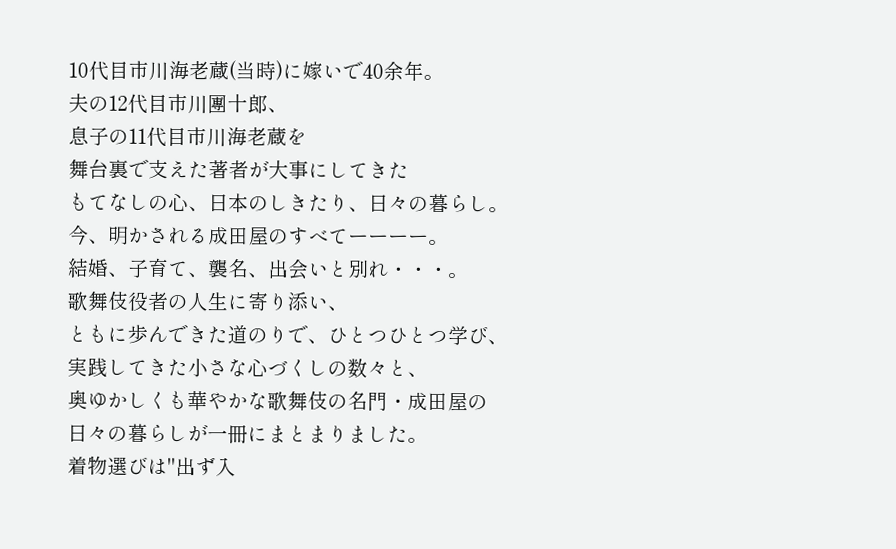10代目市川海老蔵(当時)に嫁いで40余年。
夫の12代目市川團十郎、
息子の11代目市川海老蔵を
舞台裏で支えた著者が大事にしてきた
もてなしの心、日本のしきたり、日々の暮らし。
今、明かされる成田屋のすべてーーーー。
結婚、子育て、襲名、出会いと別れ・・・。
歌舞伎役者の人生に寄り添い、
ともに歩んできた道のりで、ひとつひとつ学び、
実践してきた小さな心づくしの数々と、
奥ゆかしくも華やかな歌舞伎の名門・成田屋の
日々の暮らしが一冊にまとまりました。
着物選びは"出ず入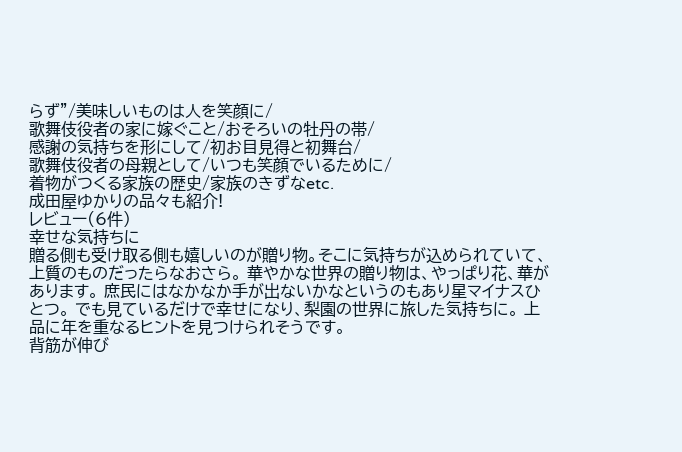らず"/美味しいものは人を笑顔に/
歌舞伎役者の家に嫁ぐこと/おそろいの牡丹の帯/
感謝の気持ちを形にして/初お目見得と初舞台/
歌舞伎役者の母親として/いつも笑顔でいるために/
着物がつくる家族の歴史/家族のきずなetc.
成田屋ゆかりの品々も紹介!
レビュー(6件)
幸せな気持ちに
贈る側も受け取る側も嬉しいのが贈り物。そこに気持ちが込められていて、上質のものだったらなおさら。 華やかな世界の贈り物は、やっぱり花、華があります。 庶民にはなかなか手が出ないかなというのもあり星マイナスひとつ。 でも見ているだけで幸せになり、梨園の世界に旅した気持ちに。 上品に年を重なるヒントを見つけられそうです。
背筋が伸び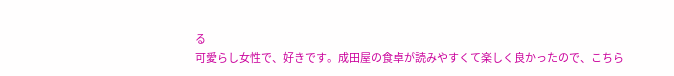る
可愛らし女性で、好きです。成田屋の食卓が読みやすくて楽しく良かったので、こちら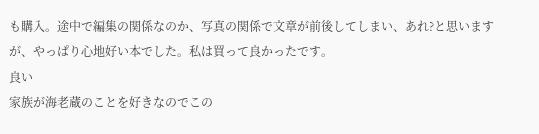も購入。途中で編集の関係なのか、写真の関係で文章が前後してしまい、あれ?と思いますが、やっぱり心地好い本でした。私は買って良かったです。
良い
家族が海老蔵のことを好きなのでこの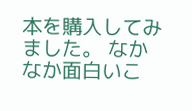本を購入してみました。 なかなか面白いこ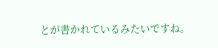とが書かれているみたいですね。